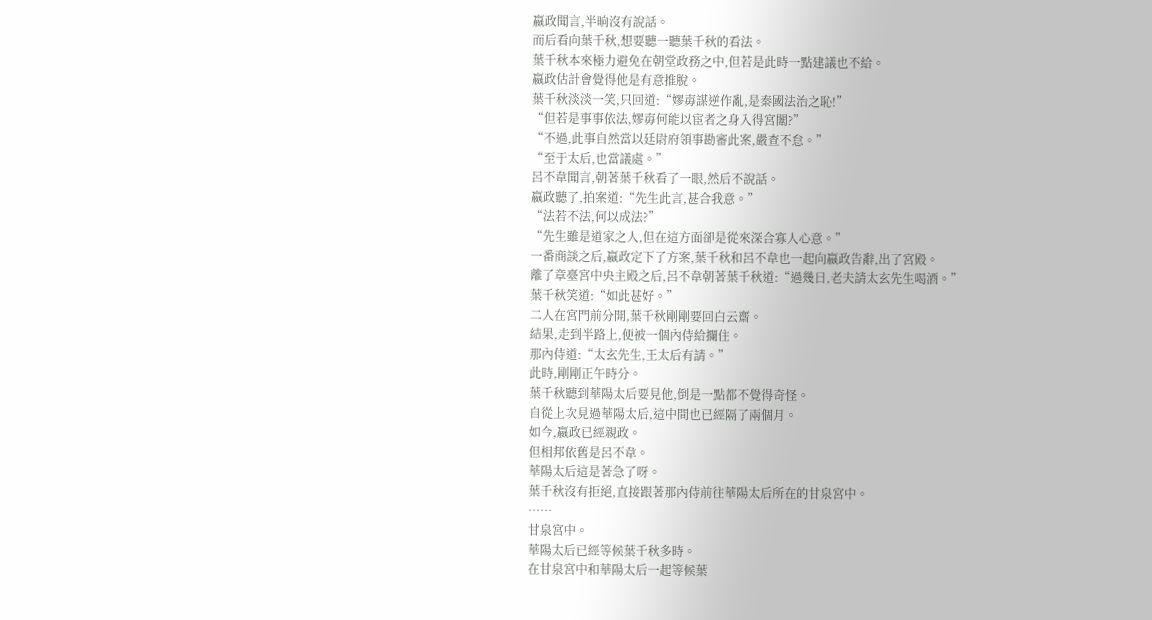嬴政聞言,半晌沒有說話。
而后看向葉千秋,想要聽一聽葉千秋的看法。
葉千秋本來極力避免在朝堂政務之中,但若是此時一點建議也不給。
嬴政估計會覺得他是有意推脫。
葉千秋淡淡一笑,只回道:“嫪毐謀逆作亂,是秦國法治之恥!”
“但若是事事依法,嫪毐何能以宦者之身入得宮闈?”
“不過,此事自然當以廷尉府領事勘審此案,嚴查不怠。”
“至于太后,也當議處。”
呂不韋聞言,朝著葉千秋看了一眼,然后不說話。
嬴政聽了,拍案道:“先生此言,甚合我意。”
“法若不法,何以成法?”
“先生雖是道家之人,但在這方面卻是從來深合寡人心意。”
一番商談之后,嬴政定下了方案,葉千秋和呂不韋也一起向嬴政告辭,出了宮殿。
離了章臺宮中央主殿之后,呂不韋朝著葉千秋道:“過幾日,老夫請太玄先生喝酒。”
葉千秋笑道:“如此甚好。”
二人在宮門前分開,葉千秋剛剛要回白云齋。
結果,走到半路上,便被一個內侍給攔住。
那內侍道:“太玄先生,王太后有請。”
此時,剛剛正午時分。
葉千秋聽到華陽太后要見他,倒是一點都不覺得奇怪。
自從上次見過華陽太后,這中間也已經隔了兩個月。
如今,嬴政已經親政。
但相邦依舊是呂不韋。
華陽太后這是著急了呀。
葉千秋沒有拒絕,直接跟著那內侍前往華陽太后所在的甘泉宮中。
……
甘泉宮中。
華陽太后已經等候葉千秋多時。
在甘泉宮中和華陽太后一起等候葉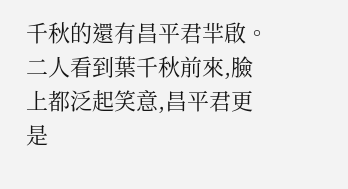千秋的還有昌平君羋啟。
二人看到葉千秋前來,臉上都泛起笑意,昌平君更是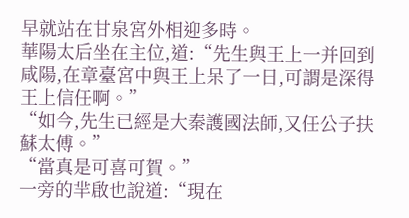早就站在甘泉宮外相迎多時。
華陽太后坐在主位,道:“先生與王上一并回到咸陽,在章臺宮中與王上呆了一日,可謂是深得王上信任啊。”
“如今,先生已經是大秦護國法師,又任公子扶蘇太傅。”
“當真是可喜可賀。”
一旁的羋啟也說道:“現在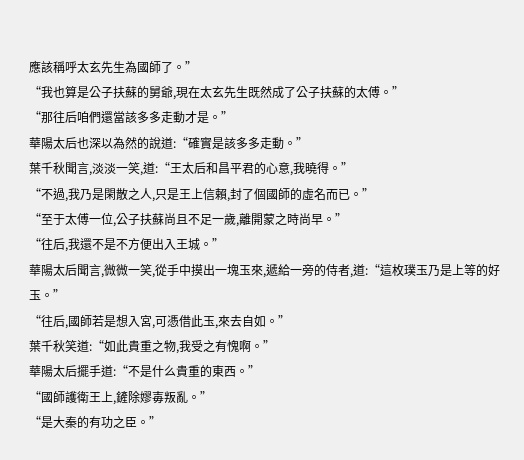應該稱呼太玄先生為國師了。”
“我也算是公子扶蘇的舅爺,現在太玄先生既然成了公子扶蘇的太傅。”
“那往后咱們還當該多多走動才是。”
華陽太后也深以為然的說道:“確實是該多多走動。”
葉千秋聞言,淡淡一笑,道:“王太后和昌平君的心意,我曉得。”
“不過,我乃是閑散之人,只是王上信賴,封了個國師的虛名而已。”
“至于太傅一位,公子扶蘇尚且不足一歲,離開蒙之時尚早。”
“往后,我還不是不方便出入王城。”
華陽太后聞言,微微一笑,從手中摸出一塊玉來,遞給一旁的侍者,道:“這枚璞玉乃是上等的好玉。”
“往后,國師若是想入宮,可憑借此玉,來去自如。”
葉千秋笑道:“如此貴重之物,我受之有愧啊。”
華陽太后擺手道:“不是什么貴重的東西。”
“國師護衛王上,鏟除嫪毐叛亂。”
“是大秦的有功之臣。”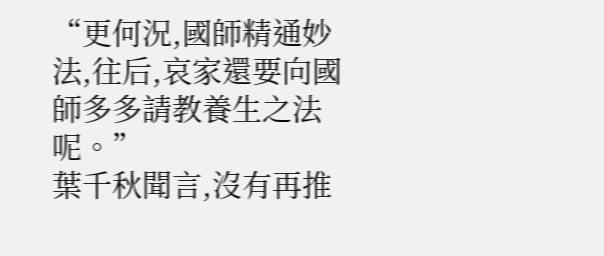“更何況,國師精通妙法,往后,哀家還要向國師多多請教養生之法呢。”
葉千秋聞言,沒有再推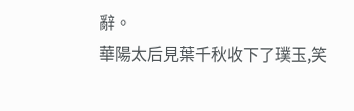辭。
華陽太后見葉千秋收下了璞玉,笑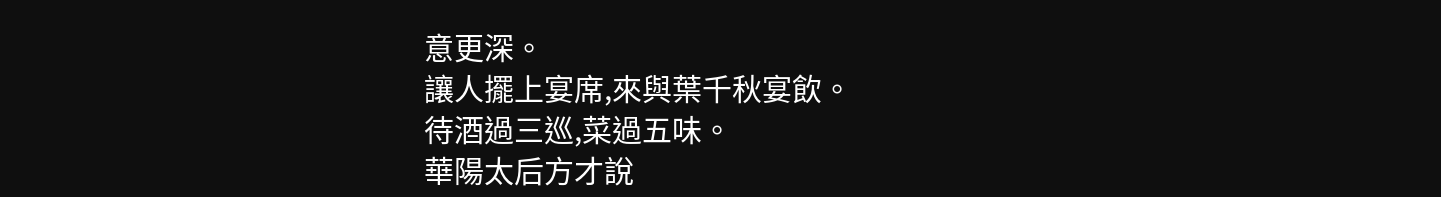意更深。
讓人擺上宴席,來與葉千秋宴飲。
待酒過三巡,菜過五味。
華陽太后方才說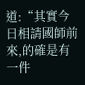道:“其實今日相請國師前來,的確是有一件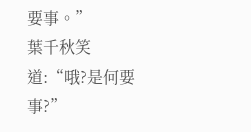要事。”
葉千秋笑道:“哦?是何要事?”